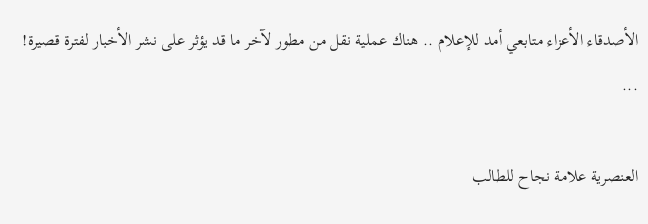الأصدقاء الأعزاء متابعي أمد للإعلام .. هناك عملية نقل من مطور لآخر ما قد يؤثر على نشر الأخبار لفترة قصيرة! ...

العنصرية علامة نجاح للطالب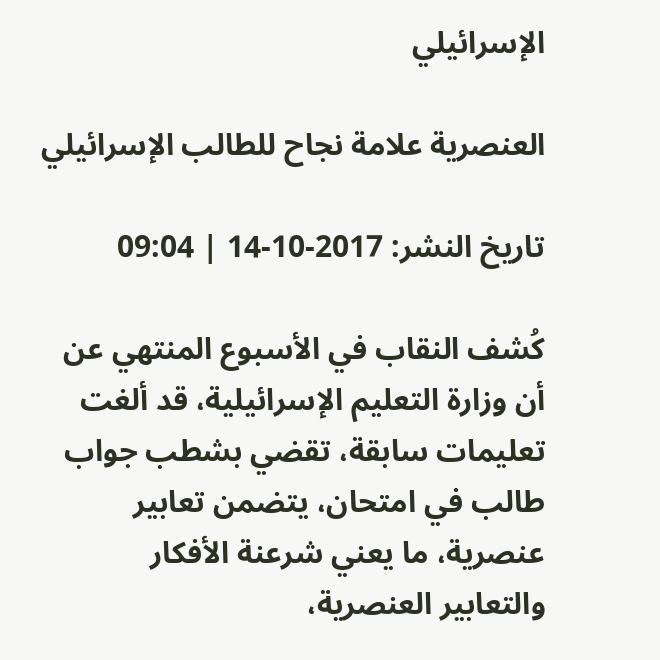الإسرائيلي

العنصرية علامة نجاح للطالب الإسرائيلي

تاريخ النشر: 2017-10-14 | 09:04

كُشف النقاب في الأسبوع المنتهي عن أن وزارة التعليم الإسرائيلية، قد ألغت تعليمات سابقة، تقضي بشطب جواب طالب في امتحان، يتضمن تعابير عنصرية، ما يعني شرعنة الأفكار والتعابير العنصرية،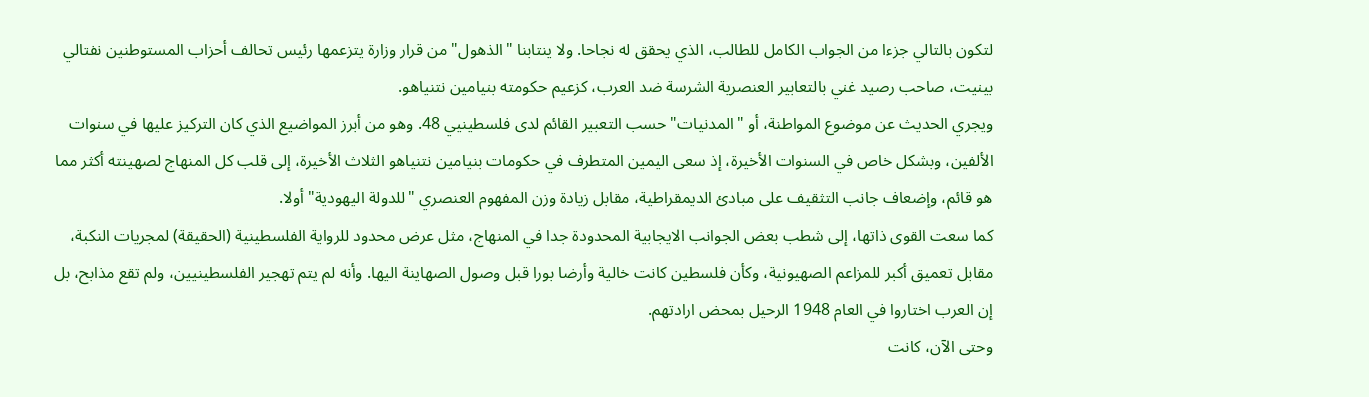لتكون بالتالي جزءا من الجواب الكامل للطالب، الذي يحقق له نجاحا. ولا ينتابنا "الذهول" من قرار وزارة يتزعمها رئيس تحالف أحزاب المستوطنين نفتالي بينيت، صاحب رصيد غني بالتعابير العنصرية الشرسة ضد العرب، كزعيم حكومته بنيامين نتنياهو.
ويجري الحديث عن موضوع المواطنة، أو "المدنيات" حسب التعبير القائم لدى فلسطينيي 48. وهو من أبرز المواضيع الذي كان التركيز عليها في سنوات الألفين، وبشكل خاص في السنوات الأخيرة، إذ سعى اليمين المتطرف في حكومات بنيامين نتنياهو الثلاث الأخيرة، إلى قلب كل المنهاج لصهينته أكثر مما هو قائم، وإضعاف جانب التثقيف على مبادئ الديمقراطية، مقابل زيادة وزن المفهوم العنصري "للدولة اليهودية" أولا.
كما سعت القوى ذاتها، إلى شطب بعض الجوانب الايجابية المحدودة جدا في المنهاج، مثل عرض محدود للرواية الفلسطينية (الحقيقة) لمجريات النكبة، مقابل تعميق أكبر للمزاعم الصهيونية، وكأن فلسطين كانت خالية وأرضا بورا قبل وصول الصهاينة اليها. وأنه لم يتم تهجير الفلسطينيين، ولم تقع مذابح، بل إن العرب اختاروا في العام 1948 الرحيل بمحض ارادتهم.
وحتى الآن، كانت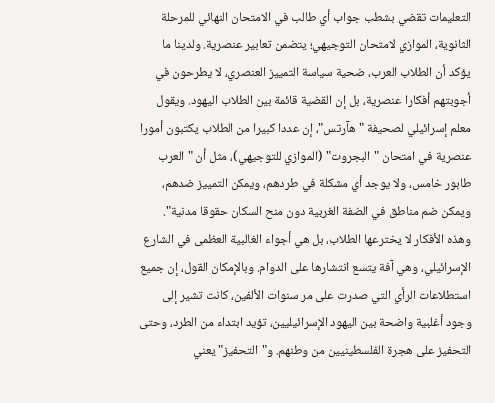التعليمات تقضي بشطب جواب أي طالب في الامتحان النهائي للمرحلة الثانوية، الموازي لامتحان التوجيهي؛ يتضمن تعابير عنصرية. ولدينا ما يؤكد أن الطلاب العرب، ضحية سياسة التمييز العنصري، لا يطرحون في أجوبتهم أفكارا عنصرية، بل إن القضية قائمة بين الطلاب اليهود. ويقول معلم إسرائيلي لصحيفة "هآرتس"، إن عددا كبيرا من الطلاب يكتبون أمورا عنصرية في امتحان "البجروت" (الموازي للتوجيهي)، مثل أن "العرب طابور خامس، ولا يوجد أي مشكلة في طردهم، ويمكن التمييز ضدهم، ويمكن ضم مناطق في الضفة الغربية دون منح السكان حقوقا مدنية".
وهذه الأفكار لا يخترعها الطلاب، بل هي أجواء الغالبية العظمى في الشارع الإسرائيلي، وهي آفة يتسع انتشارها على الدوام. وبالإمكان القول، إن جميع استطلاعات الرأي التي صدرت على مر سنوات الألفين، كانت تشير إلى وجود أغلبية واضحة بين اليهود الإسرائيليين، تؤيد ابتداء من الطرد، وحتى التحفيز على هجرة الفلسطينيين من وطنهم. و"التحفيز" يعني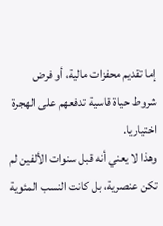إما تقديم محفزات مالية، أو فرض شروط حياة قاسية تدفعهم على الهجرة اختياريا.
وهذا لا يعني أنه قبل سنوات الألفين لم تكن عنصرية، بل كانت النسب المئوية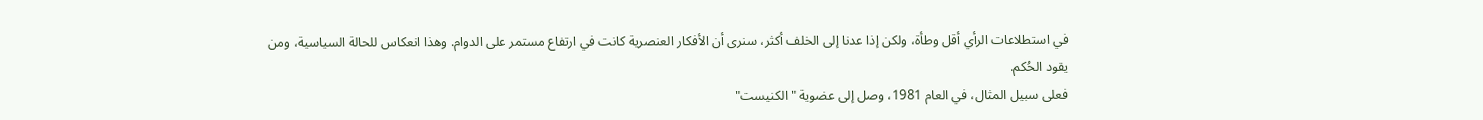في استطلاعات الرأي أقل وطأة، ولكن إذا عدنا إلى الخلف أكثر، سنرى أن الأفكار العنصرية كانت في ارتفاع مستمر على الدوام. وهذا انعكاس للحالة السياسية، ومن يقود الحُكم.
فعلى سبيل المثال، في العام 1981، وصل إلى عضوية "الكنيست"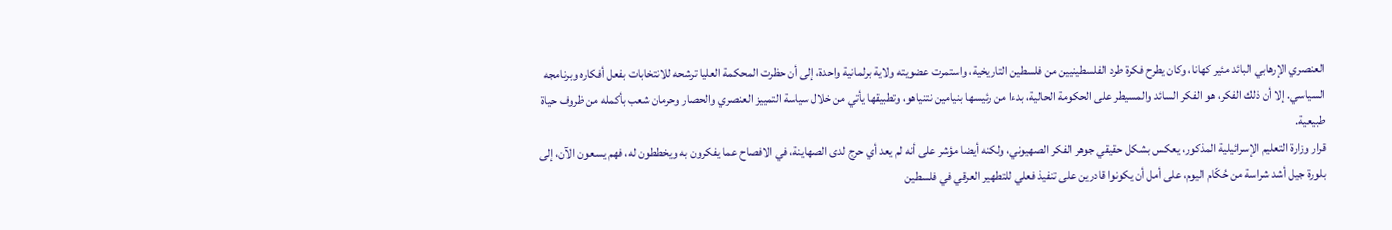العنصري الإرهابي البائد مئير كهانا، وكان يطرح فكرة طرد الفلسطينيين من فلسطين التاريخية، واستمرت عضويته ولاية برلمانية واحدة، إلى أن حظرت المحكمة العليا ترشحه للانتخابات بفعل أفكاره وبرنامجه السياسي. إلا أن ذلك الفكر، هو الفكر السائد والمسيطر على الحكومة الحالية، بدءا من رئيسها بنيامين نتنياهو، وتطبيقها يأتي من خلال سياسة التمييز العنصري والحصار وحرمان شعب بأكمله من ظروف حياة طبيعية.
قرار وزارة التعليم الإسرائيلية المذكور، يعكس بشكل حقيقي جوهر الفكر الصهيوني، ولكنه أيضا مؤشر على أنه لم يعد أي حرج لدى الصهاينة، في الافصاح عما يفكرون به ويخططون له، فهم يسعون الآن، إلى بلورة جيل أشد شراسة من حُكّام اليوم، على أمل أن يكونوا قادرين على تنفيذ فعلي للتطهير العرقي في فلسطين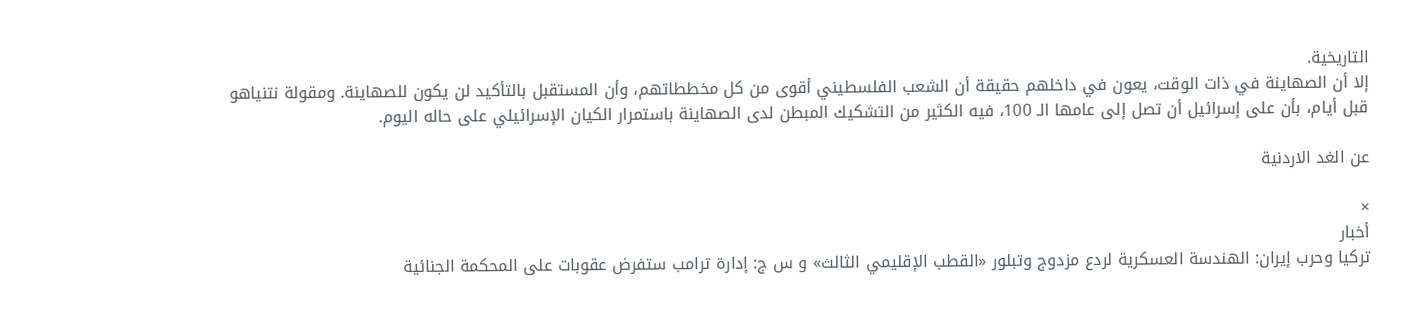التاريخية.
إلا أن الصهاينة في ذات الوقت، يعون في داخلهم حقيقة أن الشعب الفلسطيني أقوى من كل مخططاتهم، وأن المستقبل بالتأكيد لن يكون للصهاينة. ومقولة نتنياهو قبل أيام، بأن على إسرائيل أن تصل إلى عامها الـ 100، فيه الكثير من التشكيك المبطن لدى الصهاينة باستمرار الكيان الإسرائيلي على حاله اليوم.

عن الغد الاردنية

×
أخبار
تركيا وحرب إيران: الهندسة العسكرية لردع مزدوج وتبلور «القطب الإقليمي الثالث» و س ج: إدارة ترامب ستفرض عقوبات على المحكمة الجنائية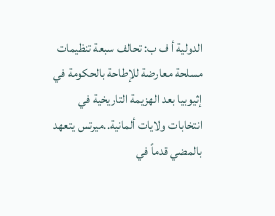الدولية أ ف ب: تحالف سبعة تنظيمات مسلحة معارضة للإطاحة بالحكومة في إثيوبيا بعد الهزيمة التاريخية في انتخابات ولايات ألمانية..ميرتس يتعهد بالمضي قدماً في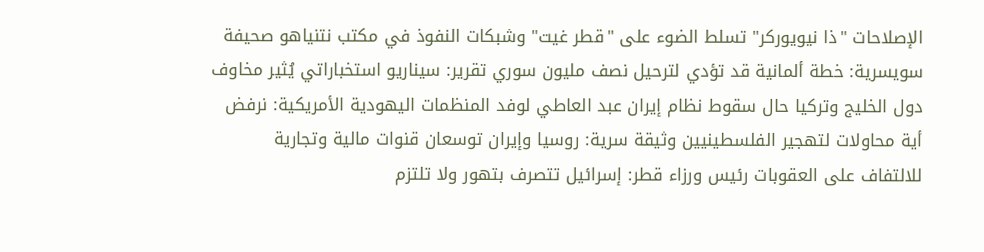الإصلاحات "ذا نيويوركر" تسلط الضوء على "قطر غيت" وشبكات النفوذ في مكتب نتنياهو صحيفة سويسرية: خطة ألمانية قد تؤدي لترحيل نصف مليون سوري تقرير: سيناريو استخباراتي يُثير مخاوف دول الخليج وتركيا حال سقوط نظام إيران عبد العاطي لوفد المنظمات اليهودية الأمريكية: نرفض أية محاولات لتهجير الفلسطينيين وثيقة سرية: روسيا وإيران توسعان قنوات مالية وتجارية للالتفاف على العقوبات رئيس ورزاء قطر: إسرائيل تتصرف بتهور ولا تلتزم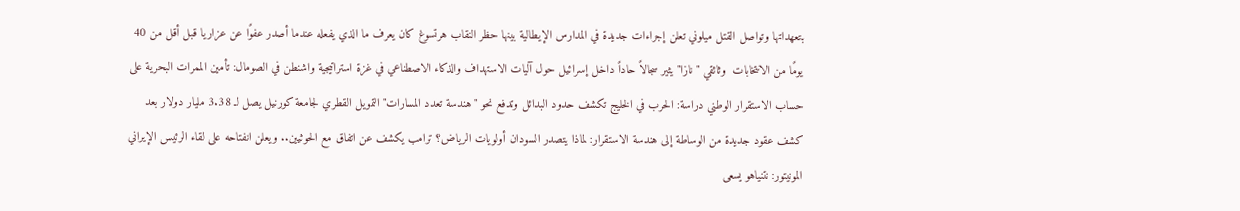بتعهداتها وتواصل القتل ميلوني تعلن إجراءات جديدة في المدارس الإيطالية بينها حظر النقاب هرتسوغ كان يعرف ما الذي يفعله عندما أصدر عفوًا عن عزاريا قبل أقل من 40 يومًا من الانتخابات  وثائقي "نازا" يثير سجالاً حاداً داخل إسرائيل حول آليات الاستهداف والذكاء الاصطناعي في غزة استراتيجية واشنطن في الصومال: تأمين الممرات البحرية على حساب الاستقرار الوطني دراسة: الحرب في الخليج تكشف حدود البدائل وتدفع نحو "هندسة تعدد المسارات" التمويل القطري لجامعة كورنيل يصل لـ 3.38 مليار دولار بعد كشف عقود جديدة من الوساطة إلى هندسة الاستقرار: لماذا يتصدر السودان أولويات الرياض؟ ترامب يكشف عن اتفاق مع الحوثيين.. ويعلن انفتاحه على لقاء الرئيس الإيراني المونيتور: نتنياهو يسعى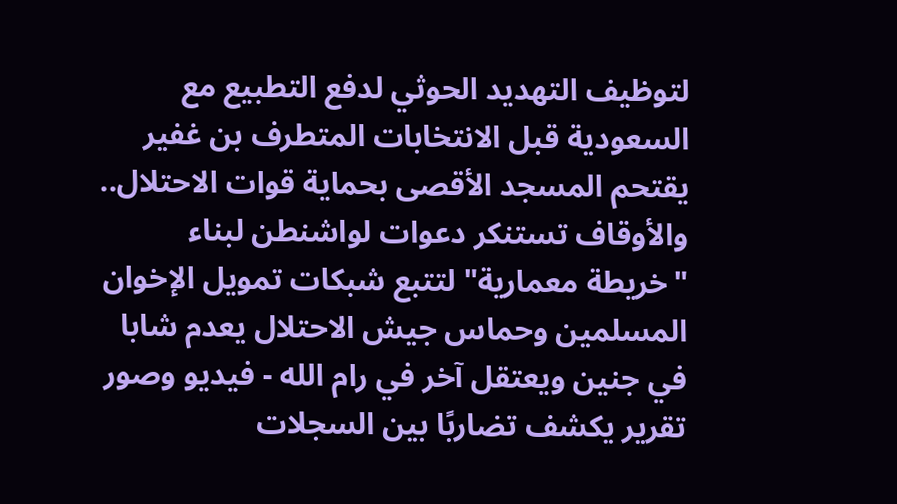لتوظيف التهديد الحوثي لدفع التطبيع مع السعودية قبل الانتخابات المتطرف بن غفير يقتحم المسجد الأقصى بحماية قوات الاحتلال.. والأوقاف تستنكر دعوات لواشنطن لبناء "خريطة معمارية" لتتبع شبكات تمويل الإخوان المسلمين وحماس جيش الاحتلال يعدم شابا في جنين ويعتقل آخر في رام الله - فيديو وصور تقرير يكشف تضاربًا بين السجلات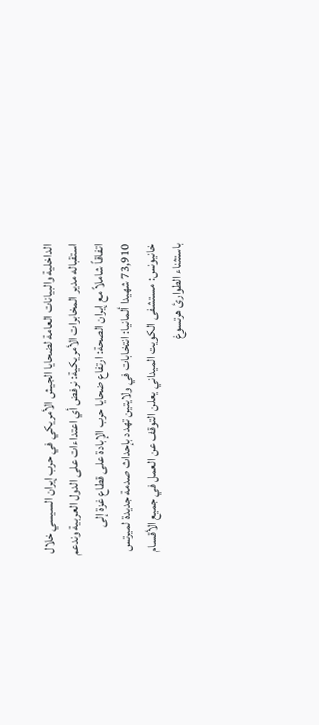الداخلية والبيانات العامة لضحايا الجيش الأمريكي في حرب إيران السيسي خلال استقباله مدير المخابرات الأمريكية: نرفض أي اعتداءات على الدول العربية وندعم اتفاقاً شاملاً مع إيران الصحة: ارتفاع ضحايا حرب الإبادة على قطاع غزة إلى 73,910 شهيدا ألمانيا: انتخابات في ولايتين تهدد بإحداث صدمة جديدة لميرتس خانيونس: مستشفى الكويت الميداني يعلن التوقف عن العمل في جميع الأقسام باستثناء الطوارئ هرتسوغ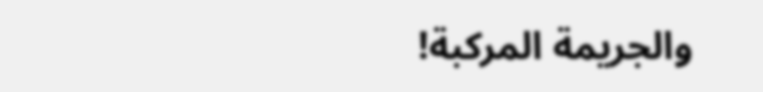والجريمة المركبة!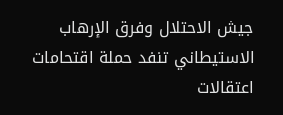جيش الاحتلال وفرق الإرهاب الاستيطاني تنفد حملة اقتحامات اعتقالات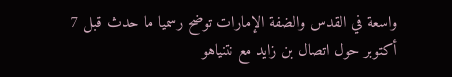واسعة في القدس والضفة الإمارات توضح رسميا ما حدث قبل 7 أكتوبر حول اتصال بن زايد مع نتنياهو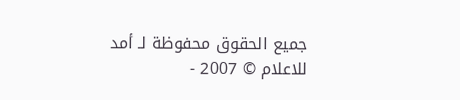جميع الحقوق محفوظة لـ أمد للاعلام © 2007 -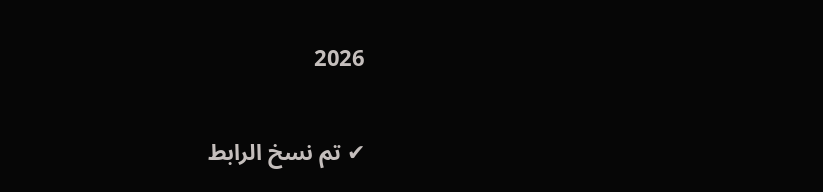2026

✔ تم نسخ الرابط